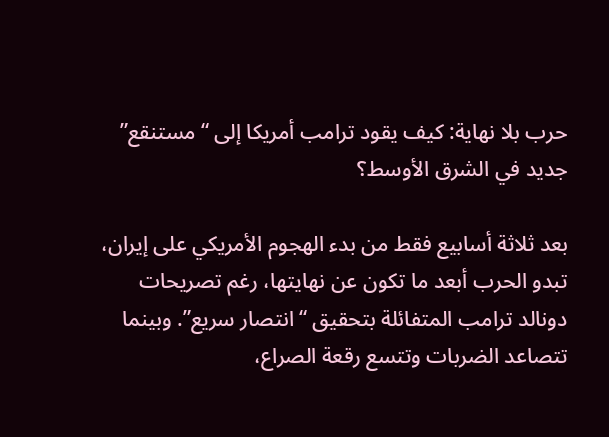حرب بلا نهاية: كيف يقود ترامب أمريكا إلى “مستنقع” جديد في الشرق الأوسط؟

بعد ثلاثة أسابيع فقط من بدء الهجوم الأمريكي على إيران، تبدو الحرب أبعد ما تكون عن نهايتها، رغم تصريحات دونالد ترامب المتفائلة بتحقيق “انتصار سريع”. وبينما تتصاعد الضربات وتتسع رقعة الصراع،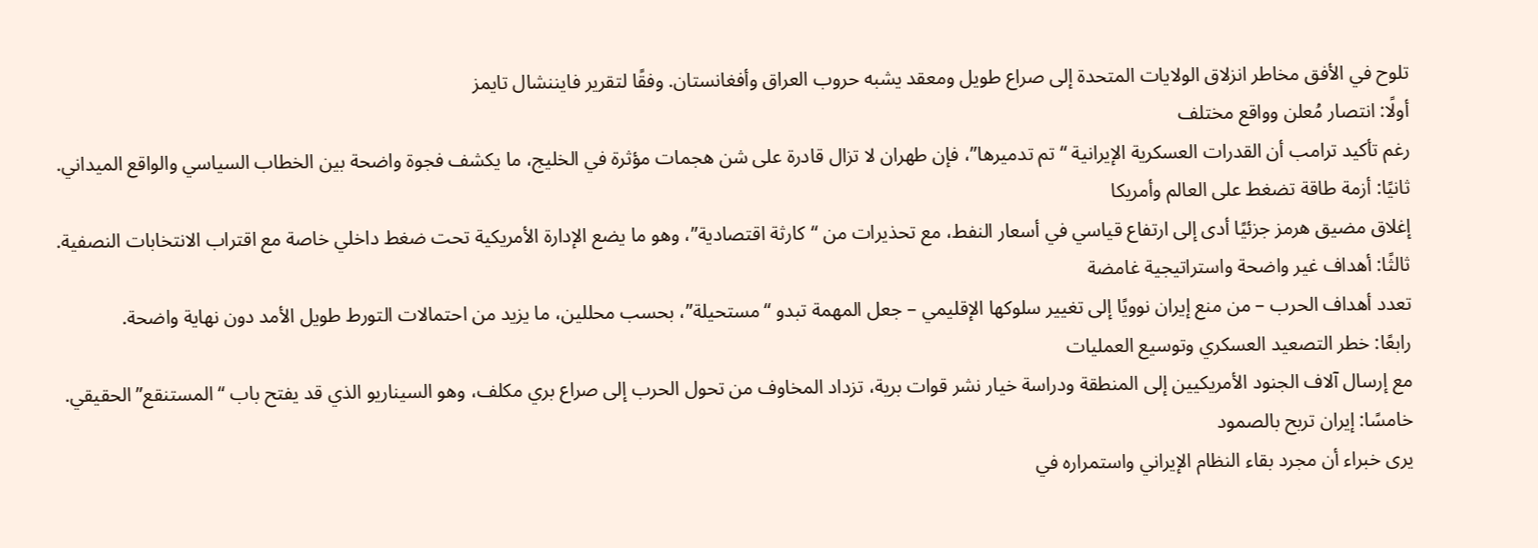تلوح في الأفق مخاطر انزلاق الولايات المتحدة إلى صراع طويل ومعقد يشبه حروب العراق وأفغانستان. وفقًا لتقرير فايننشال تايمز
أولًا: انتصار مُعلن وواقع مختلف
رغم تأكيد ترامب أن القدرات العسكرية الإيرانية “تم تدميرها”، فإن طهران لا تزال قادرة على شن هجمات مؤثرة في الخليج، ما يكشف فجوة واضحة بين الخطاب السياسي والواقع الميداني.
ثانيًا: أزمة طاقة تضغط على العالم وأمريكا
إغلاق مضيق هرمز جزئيًا أدى إلى ارتفاع قياسي في أسعار النفط، مع تحذيرات من “كارثة اقتصادية”، وهو ما يضع الإدارة الأمريكية تحت ضغط داخلي خاصة مع اقتراب الانتخابات النصفية.
ثالثًا: أهداف غير واضحة واستراتيجية غامضة
تعدد أهداف الحرب – من منع إيران نوويًا إلى تغيير سلوكها الإقليمي – جعل المهمة تبدو “مستحيلة”، بحسب محللين، ما يزيد من احتمالات التورط طويل الأمد دون نهاية واضحة.
رابعًا: خطر التصعيد العسكري وتوسيع العمليات
مع إرسال آلاف الجنود الأمريكيين إلى المنطقة ودراسة خيار نشر قوات برية، تزداد المخاوف من تحول الحرب إلى صراع بري مكلف، وهو السيناريو الذي قد يفتح باب “المستنقع” الحقيقي.
خامسًا: إيران تربح بالصمود
يرى خبراء أن مجرد بقاء النظام الإيراني واستمراره في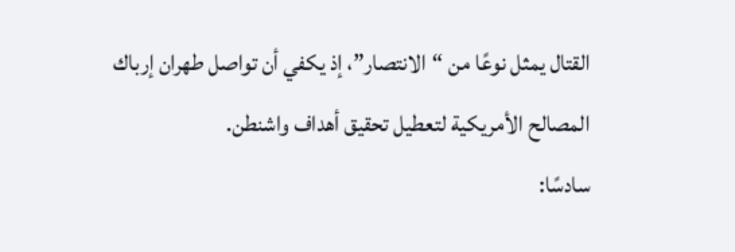القتال يمثل نوعًا من “الانتصار”، إذ يكفي أن تواصل طهران إرباك المصالح الأمريكية لتعطيل تحقيق أهداف واشنطن.
سادسًا: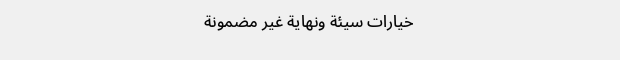خيارات سيئة ونهاية غير مضمونة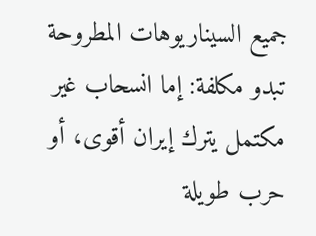جميع السيناريوهات المطروحة تبدو مكلفة: إما انسحاب غير مكتمل يترك إيران أقوى، أو حرب طويلة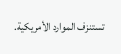تستنزف الموارد الأمريكية.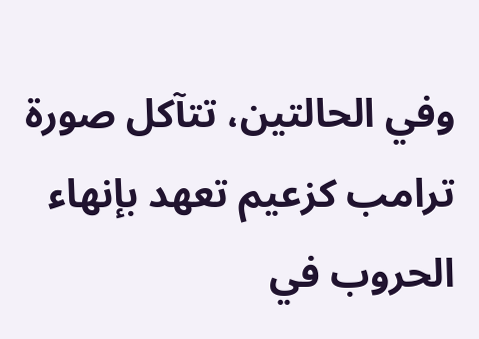وفي الحالتين، تتآكل صورة ترامب كزعيم تعهد بإنهاء الحروب في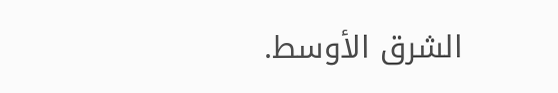الشرق الأوسط.